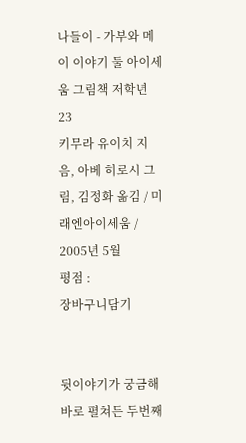나들이 - 가부와 메이 이야기 둘 아이세움 그림책 저학년 23
키무라 유이치 지음, 아베 히로시 그림, 김정화 옮김 / 미래엔아이세움 / 2005년 5월
평점 :
장바구니담기


뒷이야기가 궁금해 바로 펼쳐든 두번째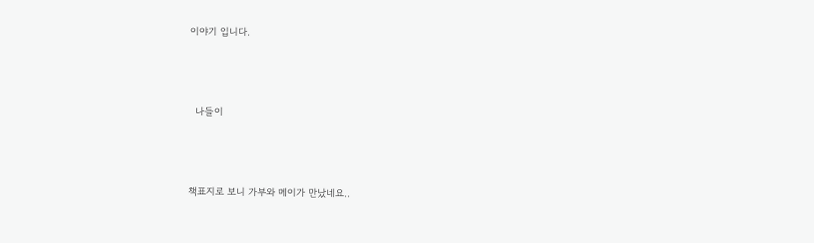이야기 입니다.



  나들이



책표지로 보니 가부와 메이가 만났네요..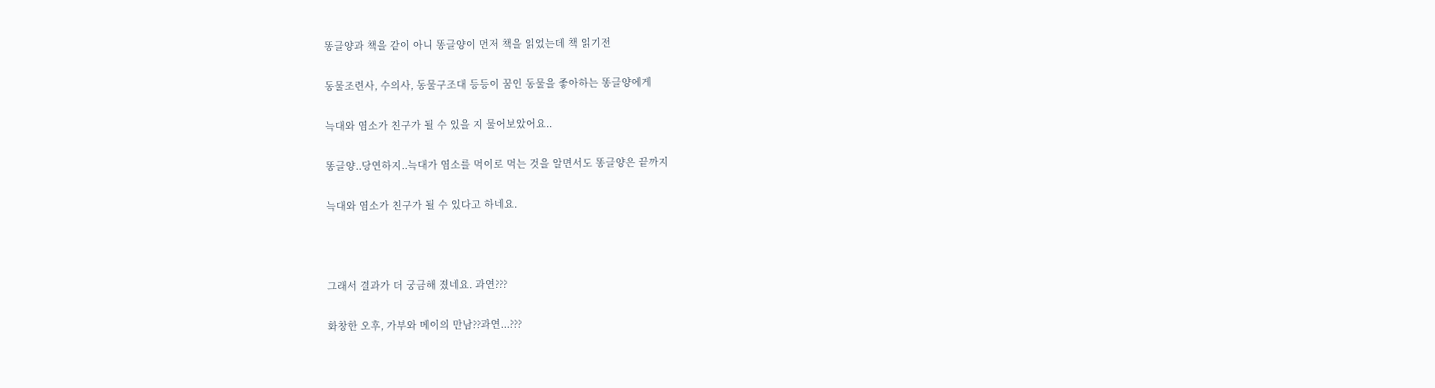똥글양과 책을 같이 아니 똥글양이 먼저 책을 읽었는데 책 읽기전

동물조련사, 수의사, 동물구조대 등등이 꿈인 동물을 좋아하는 똥글양에게

늑대와 염소가 친구가 될 수 있을 지 물어보았어요..

똥글양..당연하지..늑대가 염소를 먹이로 먹는 것을 알면서도 똥글양은 끝까지

늑대와 염소가 친구가 될 수 있다고 하네요.



그래서 결과가 더 궁금해 졌네요. 과연???

화창한 오후, 가부와 메이의 만남??과연...???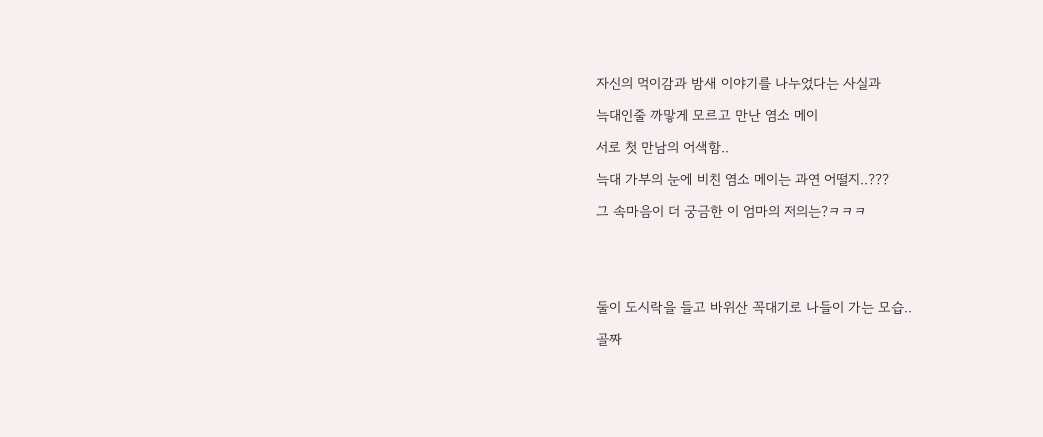자신의 먹이감과 밤새 이야기를 나누었다는 사실과

늑대인줄 까맣게 모르고 만난 염소 메이

서로 첫 만남의 어색함..

늑대 가부의 눈에 비친 염소 메이는 과연 어떨지..???

그 속마음이 더 궁금한 이 엄마의 저의는?ㅋㅋㅋ





둘이 도시락을 들고 바위산 꼭대기로 나들이 가는 모습..

골짜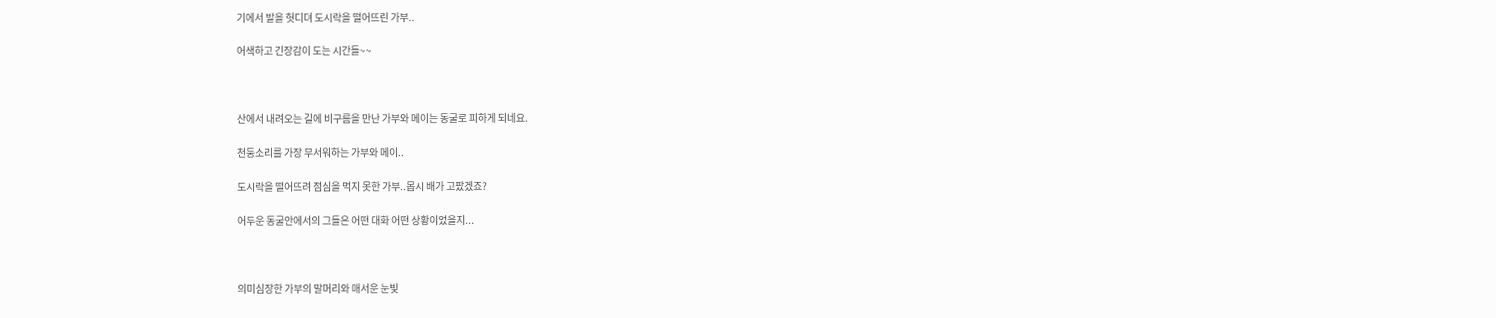기에서 발을 헛디뎌 도시락을 떨어뜨린 가부..

어색하고 긴장감이 도는 시간들~~



산에서 내려오는 길에 비구름을 만난 가부와 메이는 동굴로 피하게 되네요.

천둥소리를 가장 무서워하는 가부와 메이..

도시락을 떨어뜨려 점심을 먹지 못한 가부..몹시 배가 고팠겠죠?

어두운 동굴안에서의 그들은 어떤 대화 어떤 상황이었을지...



의미심장한 가부의 말머리와 매서운 눈빛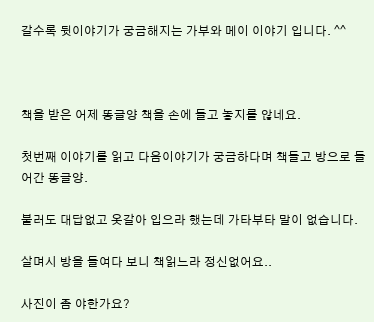갈수록 뒷이야기가 궁금해지는 가부와 메이 이야기 입니다. ^^



책을 받은 어제 똥글양 책을 손에 들고 놓지를 않네요.

첫번째 이야기를 읽고 다음이야기가 궁금하다며 책들고 방으로 들어간 똥글양.

불러도 대답없고 옷갈아 입으라 했는데 가타부타 말이 없습니다.

살며시 방을 들여다 보니 책읽느라 정신없어요..

사진이 좀 야한가요?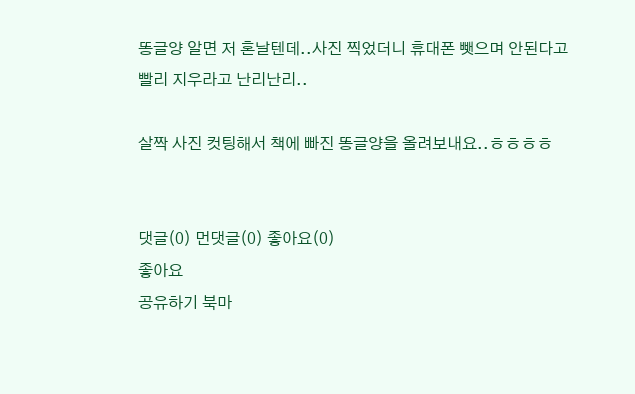똥글양 알면 저 혼날텐데..사진 찍었더니 휴대폰 뺏으며 안된다고 빨리 지우라고 난리난리..

살짝 사진 컷팅해서 책에 빠진 똥글양을 올려보내요..ㅎㅎㅎㅎ


댓글(0) 먼댓글(0) 좋아요(0)
좋아요
공유하기 북마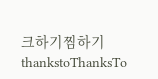크하기찜하기 thankstoThanksTo